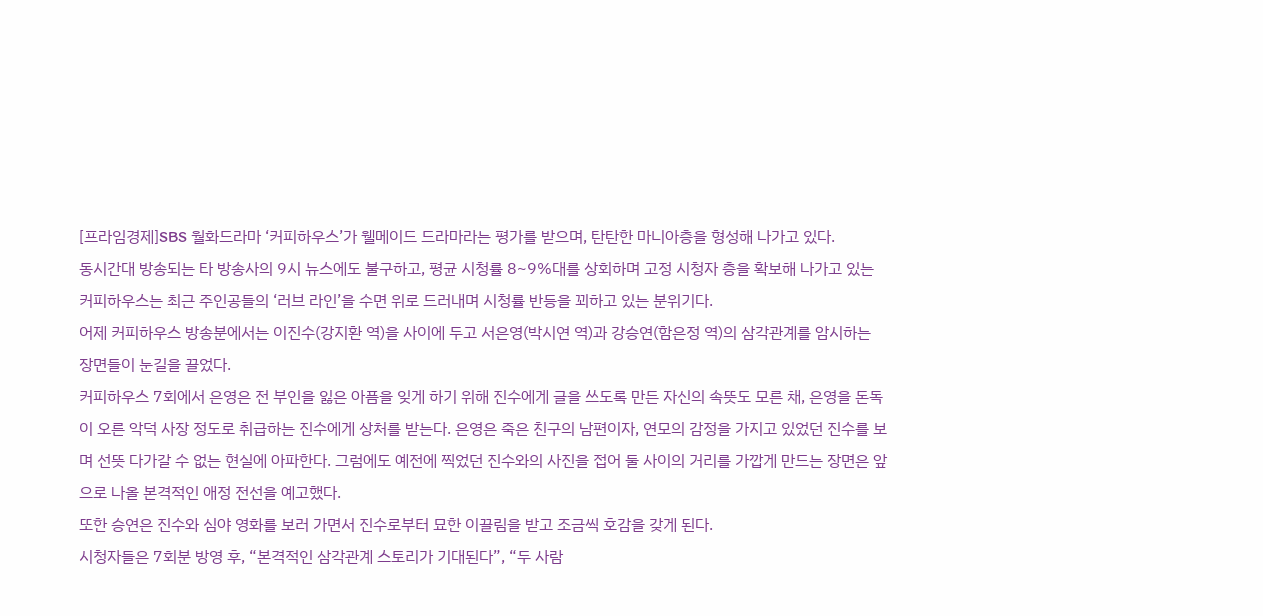[프라임경제]SBS 월화드라마 ‘커피하우스’가 웰메이드 드라마라는 평가를 받으며, 탄탄한 마니아층을 형성해 나가고 있다.
동시간대 방송되는 타 방송사의 9시 뉴스에도 불구하고, 평균 시청률 8~9%대를 상회하며 고정 시청자 층을 확보해 나가고 있는 커피하우스는 최근 주인공들의 ‘러브 라인’을 수면 위로 드러내며 시청률 반등을 꾀하고 있는 분위기다.
어제 커피하우스 방송분에서는 이진수(강지환 역)을 사이에 두고 서은영(박시연 역)과 강승연(함은정 역)의 삼각관계를 암시하는 장면들이 눈길을 끌었다.
커피하우스 7회에서 은영은 전 부인을 잃은 아픔을 잊게 하기 위해 진수에게 글을 쓰도록 만든 자신의 속뜻도 모른 채, 은영을 돈독이 오른 악덕 사장 정도로 취급하는 진수에게 상처를 받는다. 은영은 죽은 친구의 남편이자, 연모의 감정을 가지고 있었던 진수를 보며 선뜻 다가갈 수 없는 현실에 아파한다. 그럼에도 예전에 찍었던 진수와의 사진을 접어 둘 사이의 거리를 가깝게 만드는 장면은 앞으로 나올 본격적인 애정 전선을 예고했다.
또한 승연은 진수와 심야 영화를 보러 가면서 진수로부터 묘한 이끌림을 받고 조금씩 호감을 갖게 된다.
시청자들은 7회분 방영 후, “본격적인 삼각관계 스토리가 기대된다”, “두 사람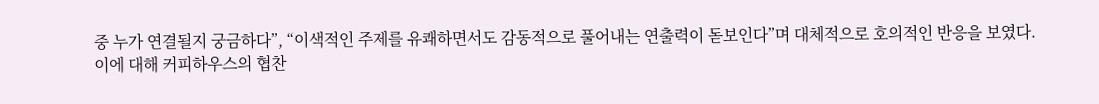중 누가 연결될지 궁금하다”, “이색적인 주제를 유쾌하면서도 감동적으로 풀어내는 연출력이 돋보인다”며 대체적으로 호의적인 반응을 보였다.
이에 대해 커피하우스의 협찬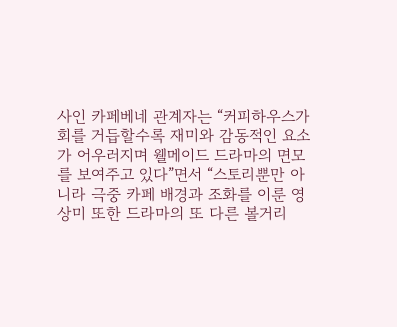사인 카페베네 관계자는 “커피하우스가 회를 거듭할수록 재미와 감동적인 요소가 어우러지며 웰메이드 드라마의 면모를 보여주고 있다”면서 “스토리뿐만 아니라 극중 카페 배경과 조화를 이룬 영상미 또한 드라마의 또 다른 볼거리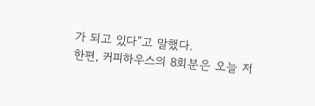가 되고 있다”고 말했다.
한편, 커피하우스의 8회분은 오늘 저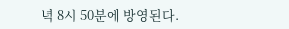녁 8시 50분에 방영된다.